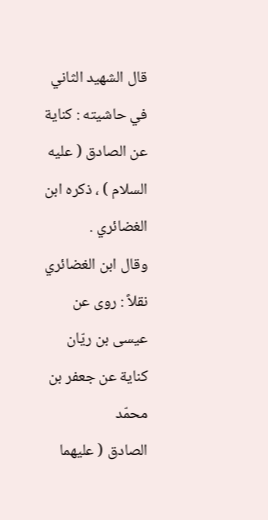قال الشهيد الثاني في حاشيته : كناية عن الصادق ( عليه السلام ) ، ذكره ابن الغضائري .
وقال ابن الغضائري نقلاً : روى عن عيسى بن ريّان كناية عن جعفر بن محمّد
الصادق ( عليهما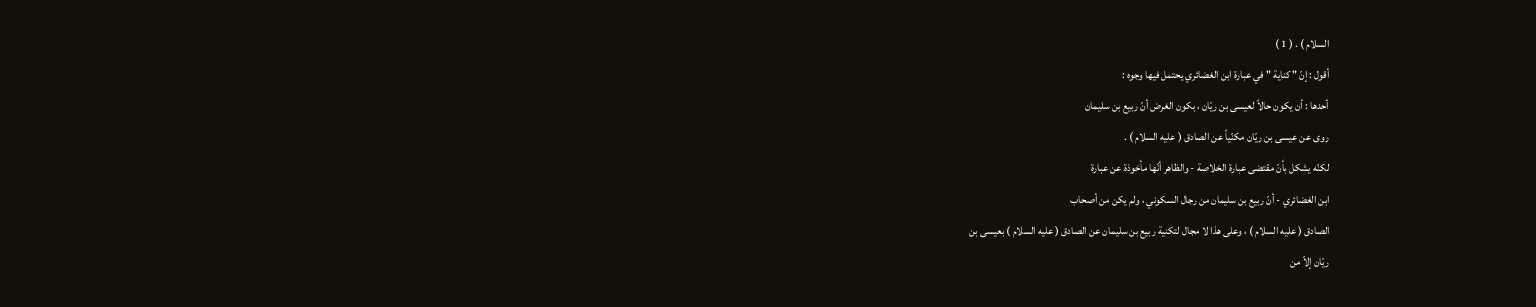السلام ) . ( 1 )
أقول : إنّ " كناية " في عبارة ابن الغضائري يحتمل فيها وجوه :
أحدها : أن يكون حالاً لعيسى بن ريّان ، بكون الغرض أنّ ربيع بن سليمان
روى عن عيسى بن ريّان مكنّياً عن الصادق ( عليه السلام ) .
لكنّه يشكل بأنّ مقتضى عبارة الخلاصة - والظاهر أنّها مأخوذة عن عبارة
ابن الغضائري - أنّ ربيع بن سليمان من رجال السكوني ، ولم يكن من أصحاب
الصادق ( عليه السلام ) ، وعلى هذا لا مجال لتكنية ربيع بن سليمان عن الصادق ( عليه السلام ) بعيسى بن
ريّان إلاّ من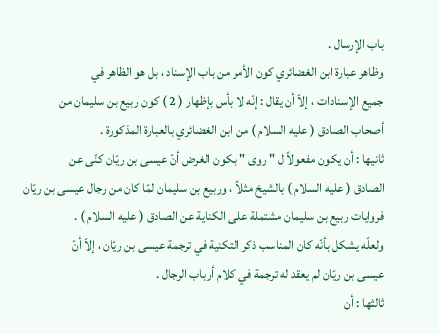باب الإرسال .
وظاهر عبارة ابن الغضائري كون الأمر من باب الإسناد ، بل هو الظاهر في
جميع الإسنادات ، إلاّ أن يقال : إنّه لا بأس بإظهار ( 2 ) كون ربيع بن سليمان من
أصحاب الصادق ( عليه السلام ) من ابن الغضائري بالعبارة المذكورة .
ثانيها : أن يكون مفعولاً ل " روى " بكون الغرض أنّ عيسى بن ريّان كنّى عن
الصادق ( عليه السلام ) بالشيخ مثلاً ، وربيع بن سليمان لمّا كان من رجال عيسى بن ريّان
فروايات ربيع بن سليمان مشتملة على الكناية عن الصادق ( عليه السلام ) .
ولعلّه يشكل بأنّه كان المناسب ذكر التكنية في ترجمة عيسى بن ريّان ، إلاّ أنّ
عيسى بن ريّان لم يعقد له ترجمة في كلام أرباب الرجال .
ثالثها : أن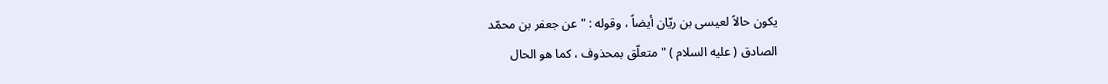يكون حالاً لعيسى بن ريّان أيضاً ، وقوله : " عن جعفر بن محمّد
الصادق ( عليه السلام ) " متعلّق بمحذوف ، كما هو الحال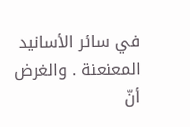في سائر الأسانيد المعنعنة . والغرض
أنّ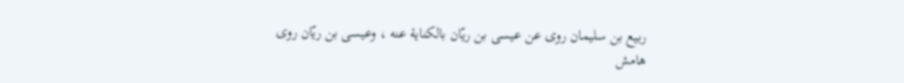ربيع بن سليمان روى عن عيسى بن ريّان بالكناية عنه ، وعيسى بن ريّان روى
هامش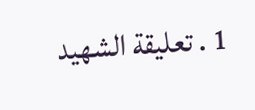1 . تعليقة الشهيد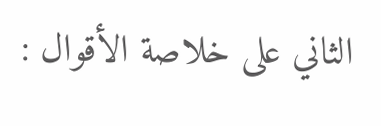الثاني على خلاصة الأقوال :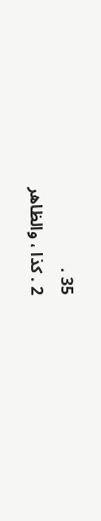35 .
2 . كذا ، والظاهر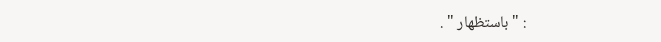: " باستظهار " .